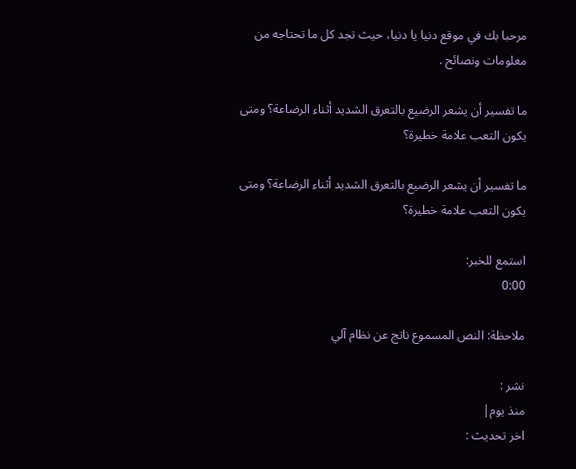مرحبا بك في موقع دنيا يا دنيا، حيث تجد كل ما تحتاجه من معلومات ونصائح .

ما تفسير أن يشعر الرضيع بالتعرق الشديد أثناء الرضاعة؟ ومتى يكون التعب علامة خطيرة؟

ما تفسير أن يشعر الرضيع بالتعرق الشديد أثناء الرضاعة؟ ومتى يكون التعب علامة خطيرة؟

استمع للخبر:
0:00

ملاحظة: النص المسموع ناتج عن نظام آلي

نشر :
منذ يوم|
اخر تحديث :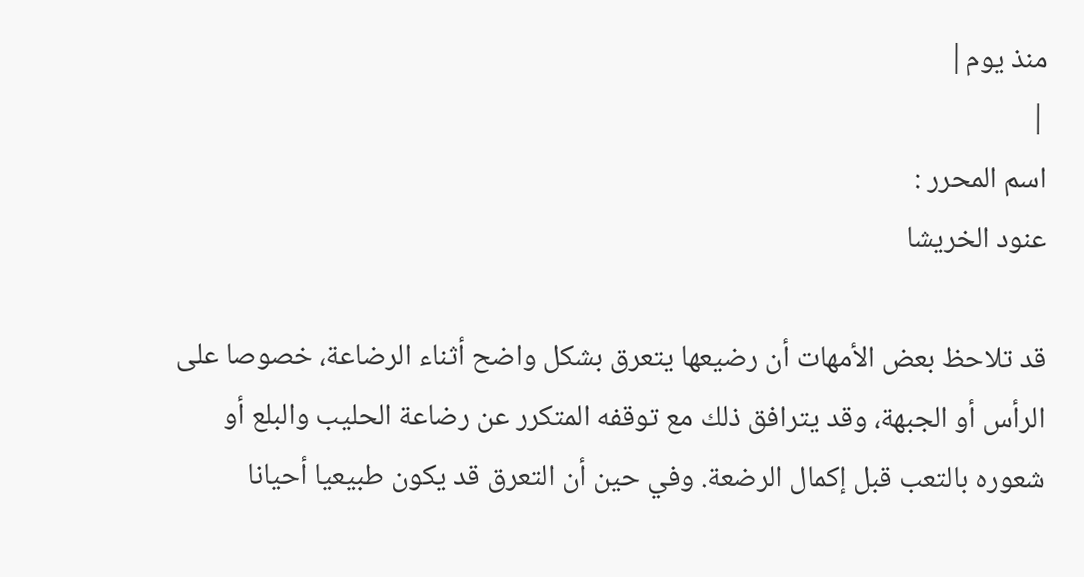منذ يوم|
|
اسم المحرر :
عنود الخريشا

قد تلاحظ بعض الأمهات أن رضيعها يتعرق بشكل واضح أثناء الرضاعة، خصوصا على الرأس أو الجبهة، وقد يترافق ذلك مع توقفه المتكرر عن رضاعة الحليب والبلع أو شعوره بالتعب قبل إكمال الرضعة. وفي حين أن التعرق قد يكون طبيعيا أحيانا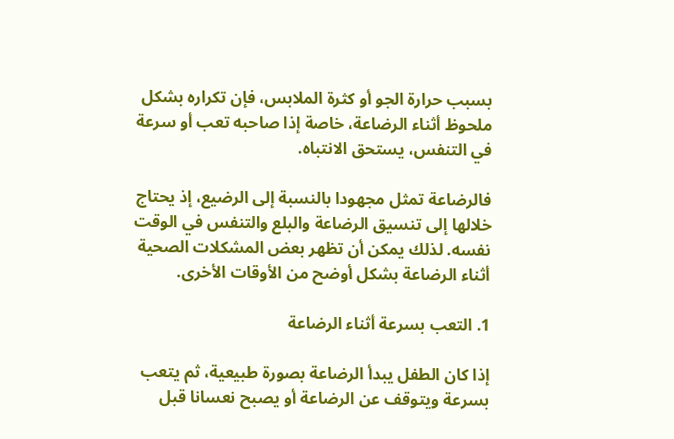بسبب حرارة الجو أو كثرة الملابس، فإن تكراره بشكل ملحوظ أثناء الرضاعة، خاصة إذا صاحبه تعب أو سرعة في التنفس، يستحق الانتباه.

فالرضاعة تمثل مجهودا بالنسبة إلى الرضيع، إذ يحتاج خلالها إلى تنسيق الرضاعة والبلع والتنفس في الوقت نفسه. لذلك يمكن أن تظهر بعض المشكلات الصحية أثناء الرضاعة بشكل أوضح من الأوقات الأخرى.

1. التعب بسرعة أثناء الرضاعة

إذا كان الطفل يبدأ الرضاعة بصورة طبيعية، ثم يتعب بسرعة ويتوقف عن الرضاعة أو يصبح نعسانا قبل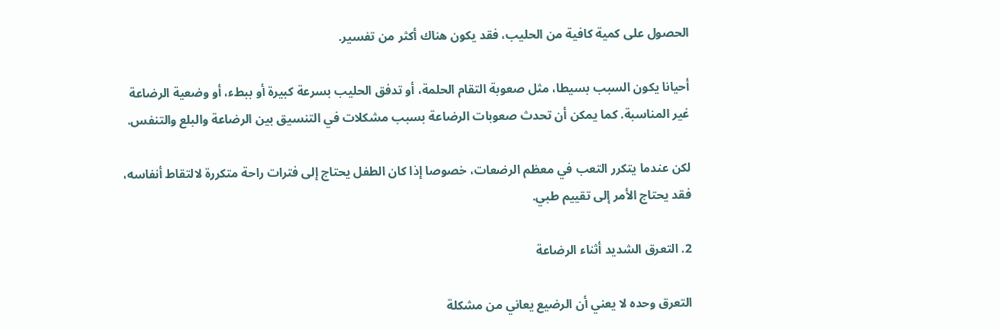الحصول على كمية كافية من الحليب، فقد يكون هناك أكثر من تفسير.

أحيانا يكون السبب بسيطا، مثل صعوبة التقام الحلمة، أو تدفق الحليب بسرعة كبيرة أو ببطء، أو وضعية الرضاعة غير المناسبة. كما يمكن أن تحدث صعوبات الرضاعة بسبب مشكلات في التنسيق بين الرضاعة والبلع والتنفس.

لكن عندما يتكرر التعب في معظم الرضعات، خصوصا إذا كان الطفل يحتاج إلى فترات راحة متكررة لالتقاط أنفاسه، فقد يحتاج الأمر إلى تقييم طبي.

2. التعرق الشديد أثناء الرضاعة

التعرق وحده لا يعني أن الرضيع يعاني من مشكلة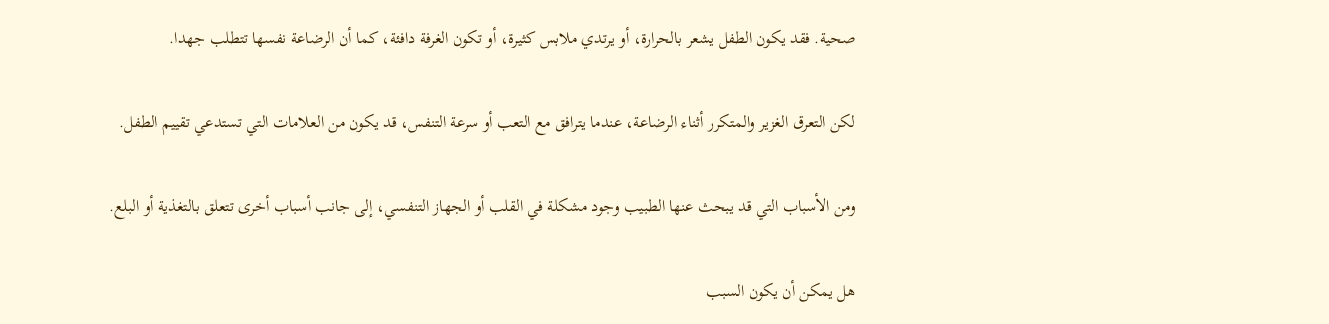صحية. فقد يكون الطفل يشعر بالحرارة، أو يرتدي ملابس كثيرة، أو تكون الغرفة دافئة، كما أن الرضاعة نفسها تتطلب جهدا.

لكن التعرق الغزير والمتكرر أثناء الرضاعة، عندما يترافق مع التعب أو سرعة التنفس، قد يكون من العلامات التي تستدعي تقييم الطفل.

ومن الأسباب التي قد يبحث عنها الطبيب وجود مشكلة في القلب أو الجهاز التنفسي، إلى جانب أسباب أخرى تتعلق بالتغذية أو البلع.

هل يمكن أن يكون السبب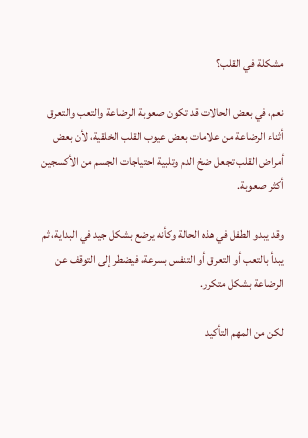مشكلة في القلب؟

نعم، في بعض الحالات قد تكون صعوبة الرضاعة والتعب والتعرق أثناء الرضاعة من علامات بعض عيوب القلب الخلقية، لأن بعض أمراض القلب تجعل ضخ الدم وتلبية احتياجات الجسم من الأكسجين أكثر صعوبة.

وقد يبدو الطفل في هذه الحالة وكأنه يرضع بشكل جيد في البداية، ثم يبدأ بالتعب أو التعرق أو التنفس بسرعة، فيضطر إلى التوقف عن الرضاعة بشكل متكرر.

لكن من المهم التأكيد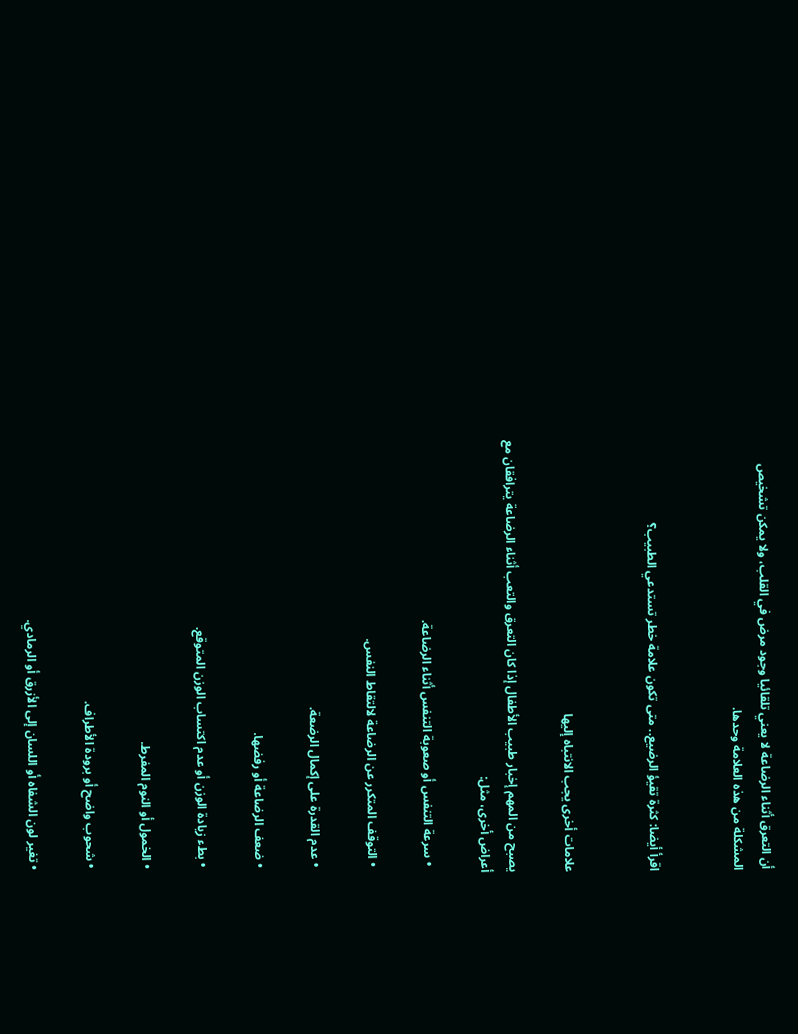أن التعرق أثناء الرضاعة لا يعني تلقائيا وجود مرض في القلب، ولا يمكن تشخيص المشكلة من هذه العلامة وحدها.


اقرأ أيضا: كثرة تقيؤ الرضيع.. متى تكون علامة خطر تستدعي الطبيب؟


علامات أخرى يجب الانتباه إليها

يصبح من المهم إخبار طبيب الأطفال إذا كان التعرق والتعب أثناء الرضاعة يترافقان مع أعراض أخرى، مثل:

  • سرعة التنفس أو صعوبة التنفس أثناء الرضاعة.

  • التوقف المتكرر عن الرضاعة لالتقاط النفس.

  • عدم القدرة على إكمال الرضعة.

  • ضعف الرضاعة أو رفضها.

  • بطء زيادة الوزن أو عدم اكتساب الوزن المتوقع.

  • الخمول أو النوم المفرط.

  • شحوب واضح أو برودة الأطراف.

  • تغير لون الشفاه أو اللسان إلى الأزرق أو الرمادي.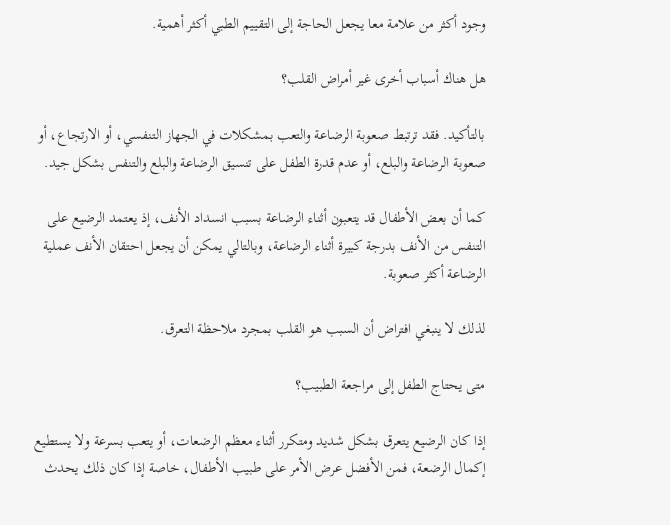وجود أكثر من علامة معا يجعل الحاجة إلى التقييم الطبي أكثر أهمية.

هل هناك أسباب أخرى غير أمراض القلب؟

بالتأكيد. فقد ترتبط صعوبة الرضاعة والتعب بمشكلات في الجهاز التنفسي، أو الارتجاع، أو صعوبة الرضاعة والبلع، أو عدم قدرة الطفل على تنسيق الرضاعة والبلع والتنفس بشكل جيد.

كما أن بعض الأطفال قد يتعبون أثناء الرضاعة بسبب انسداد الأنف، إذ يعتمد الرضيع على التنفس من الأنف بدرجة كبيرة أثناء الرضاعة، وبالتالي يمكن أن يجعل احتقان الأنف عملية الرضاعة أكثر صعوبة.

لذلك لا ينبغي افتراض أن السبب هو القلب بمجرد ملاحظة التعرق.

متى يحتاج الطفل إلى مراجعة الطبيب؟

إذا كان الرضيع يتعرق بشكل شديد ومتكرر أثناء معظم الرضعات، أو يتعب بسرعة ولا يستطيع إكمال الرضعة، فمن الأفضل عرض الأمر على طبيب الأطفال، خاصة إذا كان ذلك يحدث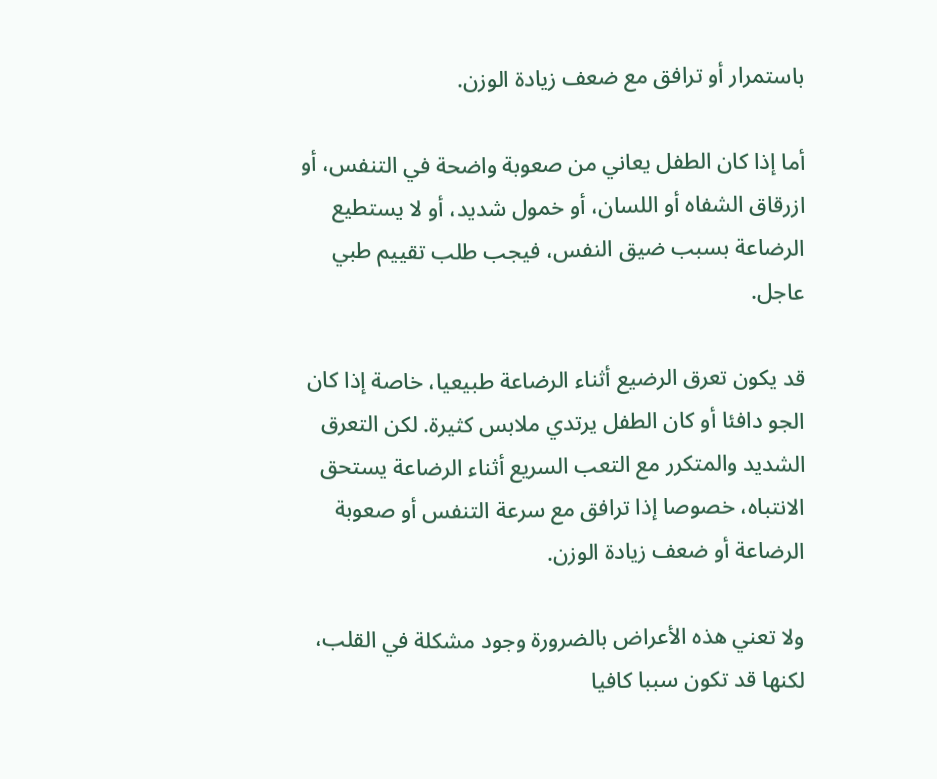باستمرار أو ترافق مع ضعف زيادة الوزن.

أما إذا كان الطفل يعاني من صعوبة واضحة في التنفس، أو ازرقاق الشفاه أو اللسان، أو خمول شديد، أو لا يستطيع الرضاعة بسبب ضيق النفس، فيجب طلب تقييم طبي عاجل.

قد يكون تعرق الرضيع أثناء الرضاعة طبيعيا، خاصة إذا كان الجو دافئا أو كان الطفل يرتدي ملابس كثيرة. لكن التعرق الشديد والمتكرر مع التعب السريع أثناء الرضاعة يستحق الانتباه، خصوصا إذا ترافق مع سرعة التنفس أو صعوبة الرضاعة أو ضعف زيادة الوزن.

ولا تعني هذه الأعراض بالضرورة وجود مشكلة في القلب، لكنها قد تكون سببا كافيا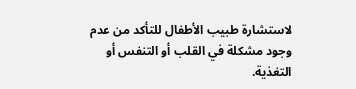لاستشارة طبيب الأطفال للتأكد من عدم وجود مشكلة في القلب أو التنفس أو التغذية.